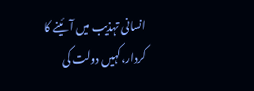انسانی تہذیب میں آئینے کا کردار،کہیں دولت کی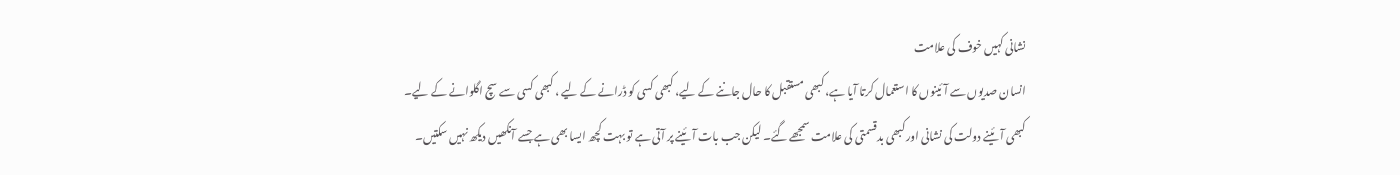نشانی کہیں خوف کی علامت
انسان صدیوں سے آئینوں کا استعمال کرتا آیا ہے، کبھی مستقبل کا حال جاننے کے لیے، کبھی کسی کو ڈرانے کے لیے ، کبھی کسی سے سچ اگلوانے کے لیے۔ کبھی آئینے دولت کی نشانی اور کبھی بدقسمتی کی علامت سمجھے گئے۔ لیکن جب بات آئینے پر آتی ہے تو بہت کچھ ایسا بھی ہے جسے آنکھیں دیکھ نہیں سکتیں۔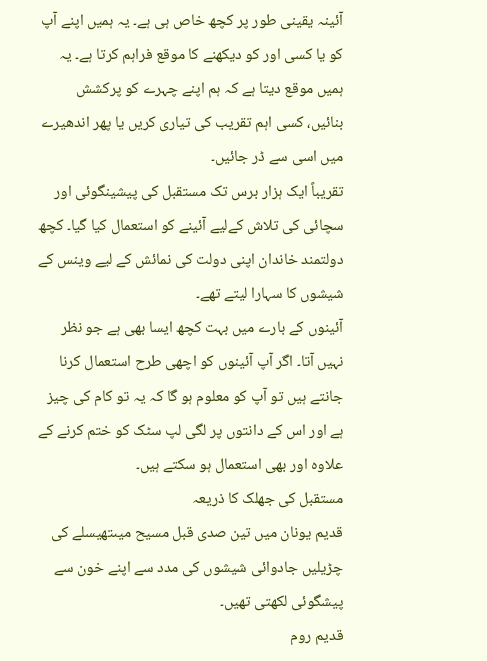آئینہ یقینی طور پر کچھ خاص ہی ہے۔ یہ ہمیں اپنے آپ کو یا کسی اور کو دیکھنے کا موقع فراہم کرتا ہے۔ یہ ہمیں موقع دیتا ہے کہ ہم اپنے چہرے کو پرکشش بنائیں، کسی اہم تقریب کی تیاری کریں یا پھر اندھیرے میں اسی سے ڈر جائیں۔
تقریباً ایک ہزار برس تک مستقبل کی پیشینگوئی اور سچائی کی تلاش کےلیے آئینے کو استعمال کیا گیا۔ کچھ دولتمند خاندان اپنی دولت کی نمائش کے لیے وینس کے شیشوں کا سہارا لیتے تھے۔
آئینوں کے بارے میں بہت کچھ ایسا بھی ہے جو نظر نہیں آتا۔ اگر آپ آئینوں کو اچھی طرح استعمال کرنا جانتے ہیں تو آپ کو معلوم ہو گا کہ یہ تو کام کی چیز ہے اور اس کے دانتوں پر لگی لپ سٹک کو ختم کرنے کے علاوہ اور بھی استعمال ہو سکتے ہیں۔
مستقبل کی جھلک کا ذریعہ
قدیم یونان میں تین صدی قبل مسیح میںتھیسلے کی چڑیلیں جادوائی شیشوں کی مدد سے اپنے خون سے پیشگوئی لکھتی تھیں۔
قدیم روم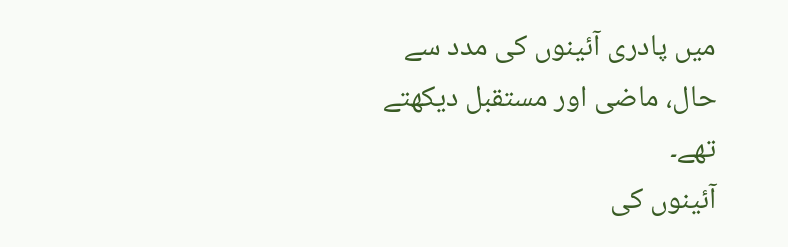میں پادری آئینوں کی مدد سے حال، ماضی اور مستقبل دیکھتے تھے۔
آئینوں کی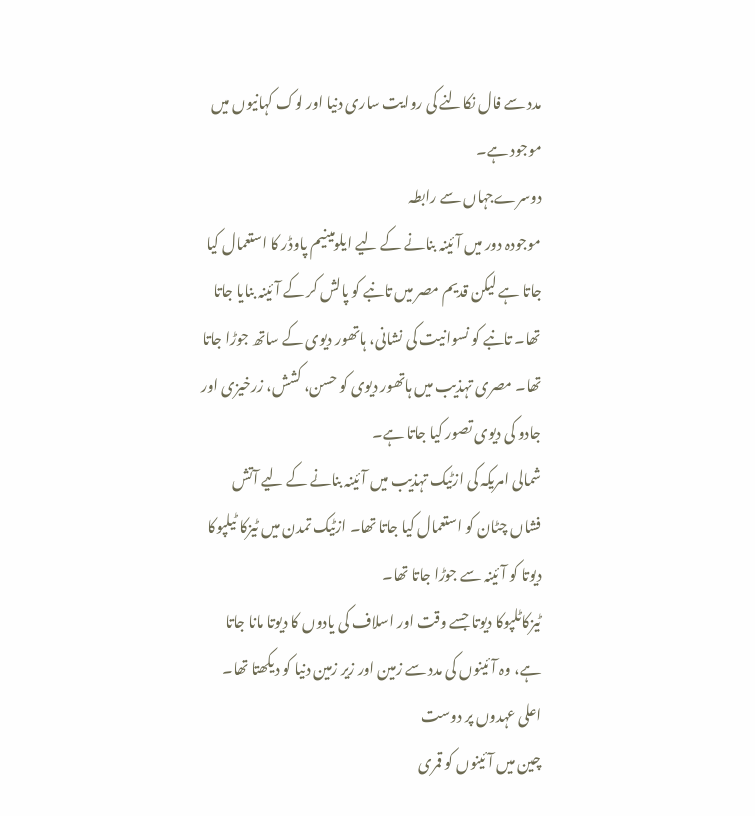مدد سے فال نکالنے کی روایت ساری دنیا اور لوک کہانیوں میں موجود ہے۔
دوسرےجہاں سے رابطہ
موجودہ دور میں آئینہ بنانے کے لیے ایلومینیم پاوڈر کا استعمال کیا جاتا ہے لیکن قدیم مصر میں تانبے کو پالش کر کے آئینہ بنایا جاتا تھا۔ تانبے کو نسوانیت کی نشانی، ہاتھور دیوی کے ساتھ جوڑا جاتا تھا۔ مصری تہذیب میں ہاتھور دیوی کو حسن، کشش، زرخیزی اور جادو کی دیوی تصور کیا جاتا ہے۔
شمالی امریکہ کی ازٹیک تہذیب میں آئینہ بنانے کے لیے آتش فشاں چٹان کو استعمال کیا جاتا تھا۔ ازٹیک تمدن میں ٹیزکا ٹیلپوکا دیوتا کو آئینہ سے جوڑا جاتا تھا۔
ٹیزکاٹلپوکا دیوتا جسے وقت اور اسلاف کی یادوں کا دیوتا مانا جاتا ہے، وہ آئینوں کی مدد سے زمین اور زیر زمین دنیا کو دیکھتا تھا۔
اعلی عہدوں پر دوست
چین میں آئینوں کو قمری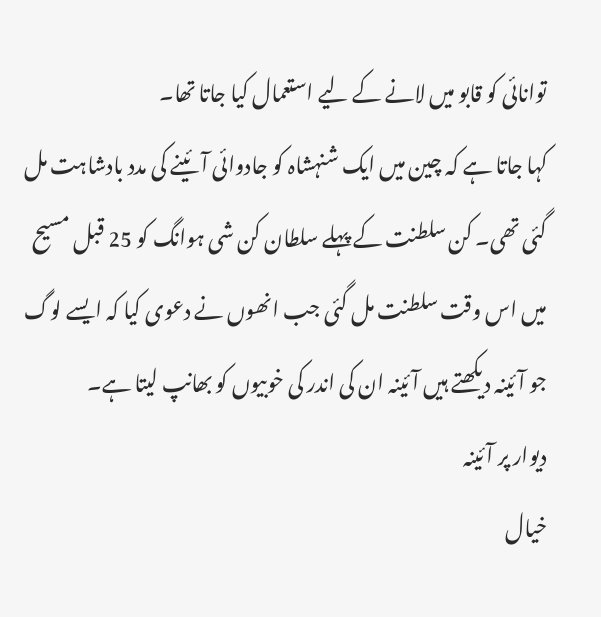توانائی کو قابو میں لانے کے لیے استعمال کیا جاتا تھا۔
کہا جاتا ہے کہ چین میں ایک شنہشاہ کو جادوائی آئینے کی مدد بادشاہت مل گئی تھی۔ کن سلطنت کے پہلے سلطان کن شی ہوانگ کو 25 قبل مسیح میں اس وقت سلطنت مل گئی جب انھوں نے دعوی کیا کہ ایسے لوگ جو آئینہ دیکھتے ہیں آئینہ ان کی اندر کی خوبیوں کو بھانپ لیتا ہے۔
دیوار پر آئینہ
خیال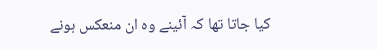کیا جاتا تھا کہ آئینے وہ ان منعکس ہونے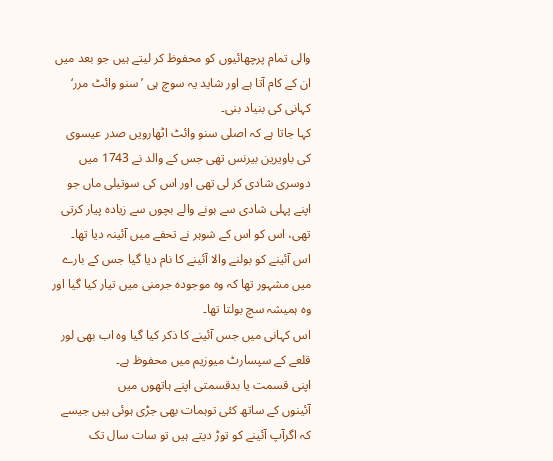والی تمام پرچھائیوں کو محفوظ کر لیتے ہیں جو بعد میں ان کے کام آتا ہے اور شاید یہ سوچ ہی ’سنو وائٹ مرر‘ کہانی کی بنیاد بنی۔
کہا جاتا ہے کہ اصلی سنو وائٹ اٹھارویں صدر عیسوی کی باویرین بیرنس تھی جس کے والد نے 1743 میں دوسری شادی کر لی تھی اور اس کی سوتیلی ماں جو اپنے پہلی شادی سے ہونے والے بچوں سے زیادہ پیار کرتی تھی، اس کو اس کے شوہر نے تحفے میں آئینہ دیا تھا۔ اس آئینے کو بولنے والا آئینے کا نام دیا گیا جس کے بارے میں مشہور تھا کہ وہ موجودہ جرمنی میں تیار کیا گیا اور وہ ہمیشہ سچ بولتا تھا۔
اس کہانی میں جس آئینے کا ذکر کیا گیا وہ اب بھی لور قلعے کے سپسارٹ میوزیم میں محفوظ ہے۔
اپنی قسمت یا بدقسمتی اپنے ہاتھوں میں
آئینوں کے ساتھ کئی توہمات بھی جڑی ہوئی ہیں جیسے کہ اگرآپ آئینے کو توڑ دیتے ہیں تو سات سال تک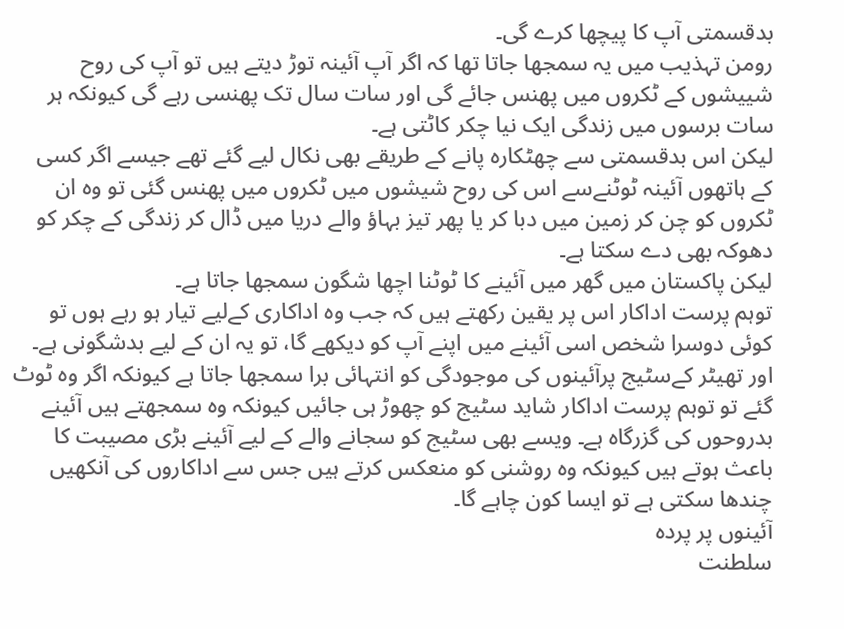بدقسمتی آپ کا پیچھا کرے گی۔
رومن تہذیب میں یہ سمجھا جاتا تھا کہ اگر آپ آئینہ توڑ دیتے ہیں تو آپ کی روح شییشوں کے ٹکروں میں پھنس جائے گی اور سات سال تک پھنسی رہے گی کیونکہ ہر سات برسوں میں زندگی ایک نیا چکر کاٹتی ہے۔
لیکن اس بدقسمتی سے چھٹکارہ پانے کے طریقے بھی نکال لیے گئے تھے جیسے اگر کسی کے ہاتھوں آئینہ ٹوٹنےسے اس کی روح شیشوں میں ٹکروں میں پھنس گئی تو وہ ان ٹکروں کو چن کر زمین میں دبا کر یا پھر تیز بہاؤ والے دریا میں ڈال کر زندگی کے چکر کو دھوکہ بھی دے سکتا ہے۔
لیکن پاکستان میں گھر میں آئینے کا ٹوٹنا اچھا شگون سمجھا جاتا ہے۔
توہم پرست اداکار اس پر یقین رکھتے ہیں کہ جب وہ اداکاری کےلیے تیار ہو رہے ہوں تو کوئی دوسرا شخص اسی آئینے میں اپنے آپ کو دیکھے گا، تو یہ ان کے لیے بدشگونی ہے۔
اور تھیٹر کےسٹیج پرآئینوں کی موجودگی کو انتہائی برا سمجھا جاتا ہے کیونکہ اگر وہ ٹوٹ گئے تو توہم پرست اداکار شاید سٹیج کو چھوڑ ہی جائیں کیونکہ وہ سمجھتے ہیں آئینے بدروحوں کی گزرگاہ ہے۔ ویسے بھی سٹیج کو سجانے والے کے لیے آئینے بڑی مصیبت کا باعث ہوتے ہیں کیونکہ وہ روشنی کو منعکس کرتے ہیں جس سے اداکاروں کی آنکھیں چندھا سکتی ہے تو ایسا کون چاہے گا۔
آئینوں پر پردہ
سلطنت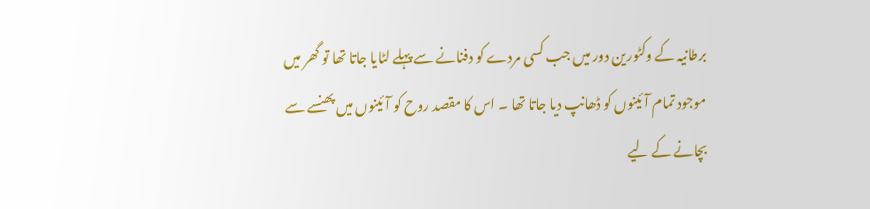برطانیہ کے وکٹورین دور میں جب کسی مردے کو دفنانے سے پہلے لٹایا جاتا تھا تو گھر میں موجود تمام آئینوں کو ڈھانپ دیا جاتا تھا ۔ اس کا مقصد روح کو آئینوں میں پھنسے سے بچانے کے لیے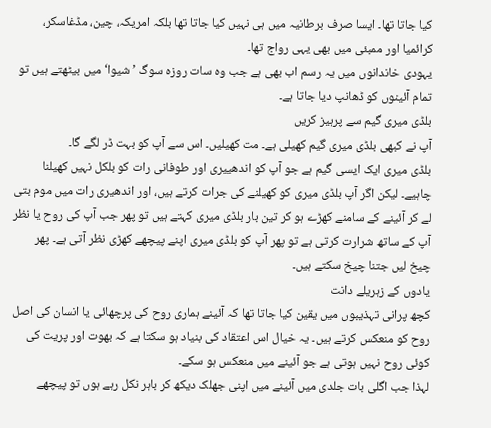کیا جاتا تھا۔ ایسا صرف برطانیہ میں ہی نہیں کیا جاتا تھا بلکہ امریکہ، چین، مڈغاسکر، کرائمیا اور ممبئی میں بھی یہی رواج تھا۔
یہودی خاندانوں میں یہ رسم اب بھی ہے جب وہ سات روزہ سوگ ’شیوا‘ میں بیٹھتے ہیں تو تمام آئینوں کو ڈھانپ دیا جاتا ہے۔
بلڈی میری گیم سے پرہیز کریں
آپ نے کبھی بلڈی میری گیم کھیلی ہے۔ مت کھیلیں۔ اس سے آپ کو بہت ڈر لگے گا۔
بلڈی میری ایک ایسی گیم ہے جو آپ کو اندھییری اور طوفانی رات کو بلکل نہیں کھیلنا چاہیے۔ لیکن اگر آپ بلڈی میری کو کھیلنے کی جرات کرتے ہیں، اور اندھیری رات میں موم بتی لے کر آئینے کے سامنے کھڑے ہو کر تین بار بلڈی میری کہتے ہیں تو پھر جب آپ کی روح یا نظر آپ کے ساتھ شرارت کرتی ہے تو پھر آپ کو بلڈی میری اپنے پیچھے کھڑی نظر آتی ہے۔ پھر چیخ لیں جتنا چیخ سکتے ہیں۔
یادوں کے زہریلے دانت
کچھ پرانی تہذیبوں میں یقین کیا جاتا تھا کہ آئینے ہماری روح کی پرچھائی یا انسان کی اصل روح کو منعکس کرتے ہیں۔ یہ خیال اس اعتقاد کی بنیاد ہو سکتا ہے کہ بھوت اور پریت کی کوئی روح نہیں ہوتی ہے جو آئینے میں منعکس ہو سکے۔
لہذا جب اگلی بات جلدی میں آئینے میں اپنی جھلک دیکھ کر باہر نکل رہے ہوں تو پیچھے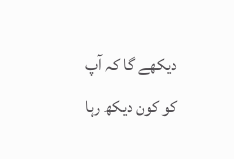دیکھے گا کہ آپ کو کون دیکھ رہا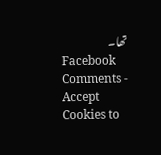تھا۔
Facebook Comments - Accept Cookies to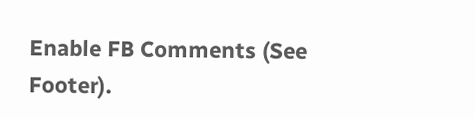Enable FB Comments (See Footer).